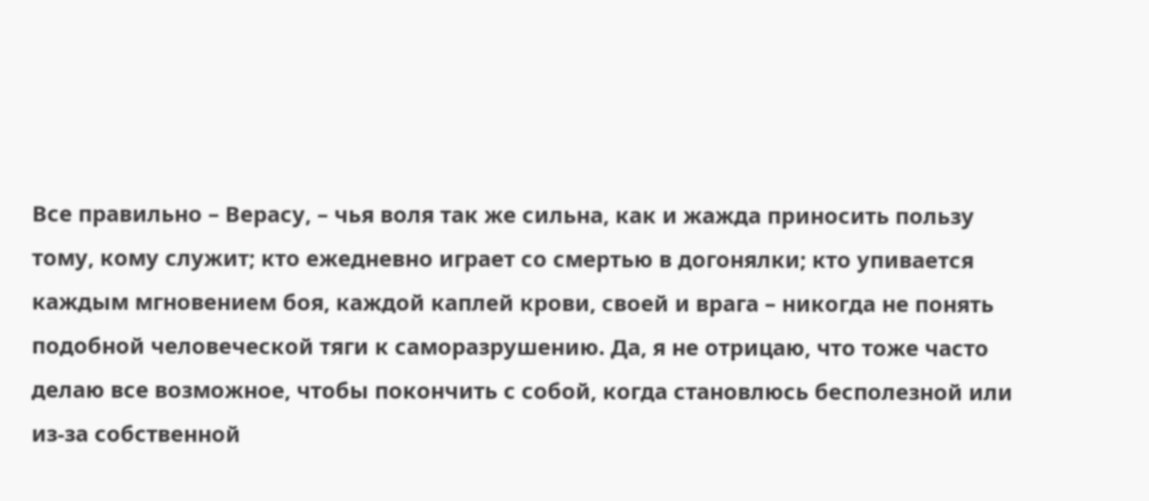Все правильно – Верасу, – чья воля так же сильна, как и жажда приносить пользу тому, кому служит; кто ежедневно играет со смертью в догонялки; кто упивается каждым мгновением боя, каждой каплей крови, своей и врага – никогда не понять подобной человеческой тяги к саморазрушению. Да, я не отрицаю, что тоже часто делаю все возможное, чтобы покончить с собой, когда становлюсь бесполезной или из-за собственной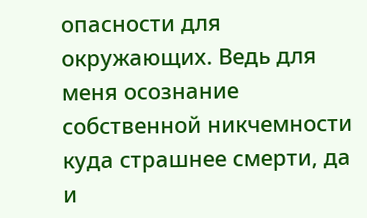опасности для окружающих. Ведь для меня осознание собственной никчемности куда страшнее смерти, да и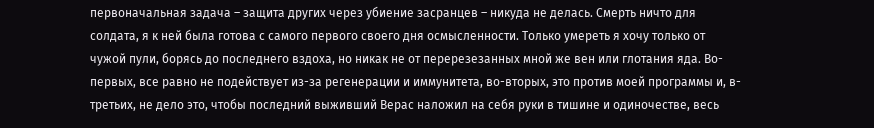первоначальная задача – защита других через убиение засранцев – никуда не делась. Смерть ничто для солдата, я к ней была готова с самого первого своего дня осмысленности. Только умереть я хочу только от чужой пули, борясь до последнего вздоха, но никак не от перерезезанных мной же вен или глотания яда. Во-первых, все равно не подействует из-за регенерации и иммунитета, во-вторых, это против моей программы и, в-третьих, не дело это, чтобы последний выживший Верас наложил на себя руки в тишине и одиночестве, весь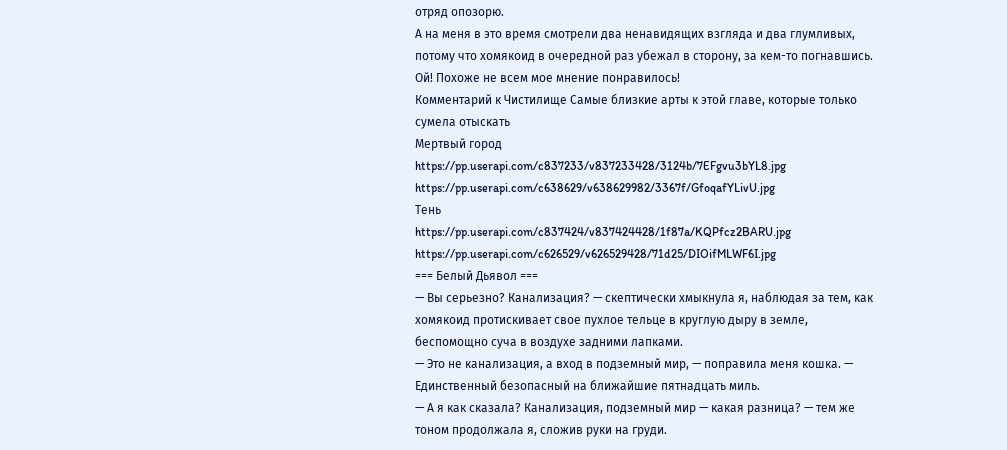отряд опозорю.
А на меня в это время смотрели два ненавидящих взгляда и два глумливых, потому что хомякоид в очередной раз убежал в сторону, за кем-то погнавшись.
Ой! Похоже не всем мое мнение понравилось!
Комментарий к Чистилище Самые близкие арты к этой главе, которые только сумела отыскать
Мертвый город
https://pp.userapi.com/c837233/v837233428/3124b/7EFgvu3bYL8.jpg
https://pp.userapi.com/c638629/v638629982/3367f/GfoqafYLivU.jpg
Тень
https://pp.userapi.com/c837424/v837424428/1f87a/KQPfcz2BARU.jpg
https://pp.userapi.com/c626529/v626529428/71d25/DIOifMLWF6I.jpg
=== Белый Дьявол ===
— Вы серьезно? Канализация? — скептически хмыкнула я, наблюдая за тем, как хомякоид протискивает свое пухлое тельце в круглую дыру в земле, беспомощно суча в воздухе задними лапками.
— Это не канализация, а вход в подземный мир, — поправила меня кошка. — Единственный безопасный на ближайшие пятнадцать миль.
— А я как сказала? Канализация, подземный мир — какая разница? — тем же тоном продолжала я, сложив руки на груди.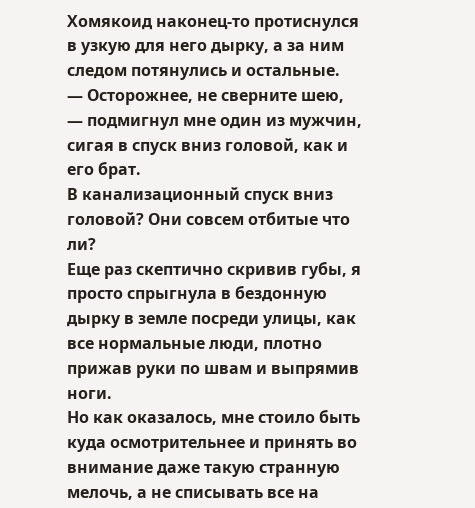Хомякоид наконец-то протиснулся в узкую для него дырку, а за ним следом потянулись и остальные.
— Осторожнее, не сверните шею, — подмигнул мне один из мужчин, сигая в спуск вниз головой, как и его брат.
В канализационный спуск вниз головой? Они совсем отбитые что ли?
Еще раз скептично скривив губы, я просто спрыгнула в бездонную дырку в земле посреди улицы, как все нормальные люди, плотно прижав руки по швам и выпрямив ноги.
Но как оказалось, мне стоило быть куда осмотрительнее и принять во внимание даже такую странную мелочь, а не списывать все на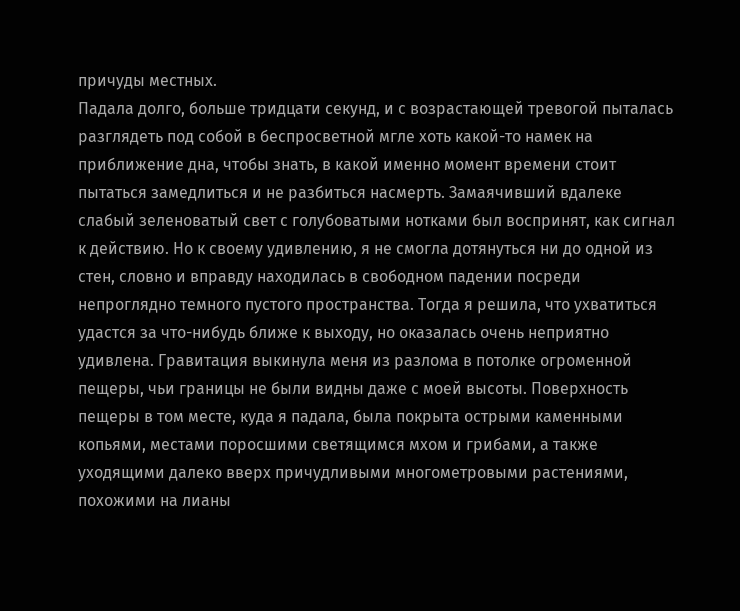причуды местных.
Падала долго, больше тридцати секунд, и с возрастающей тревогой пыталась разглядеть под собой в беспросветной мгле хоть какой-то намек на приближение дна, чтобы знать, в какой именно момент времени стоит пытаться замедлиться и не разбиться насмерть. Замаячивший вдалеке слабый зеленоватый свет с голубоватыми нотками был воспринят, как сигнал к действию. Но к своему удивлению, я не смогла дотянуться ни до одной из стен, словно и вправду находилась в свободном падении посреди непроглядно темного пустого пространства. Тогда я решила, что ухватиться удастся за что-нибудь ближе к выходу, но оказалась очень неприятно удивлена. Гравитация выкинула меня из разлома в потолке огроменной пещеры, чьи границы не были видны даже с моей высоты. Поверхность пещеры в том месте, куда я падала, была покрыта острыми каменными копьями, местами поросшими светящимся мхом и грибами, а также уходящими далеко вверх причудливыми многометровыми растениями, похожими на лианы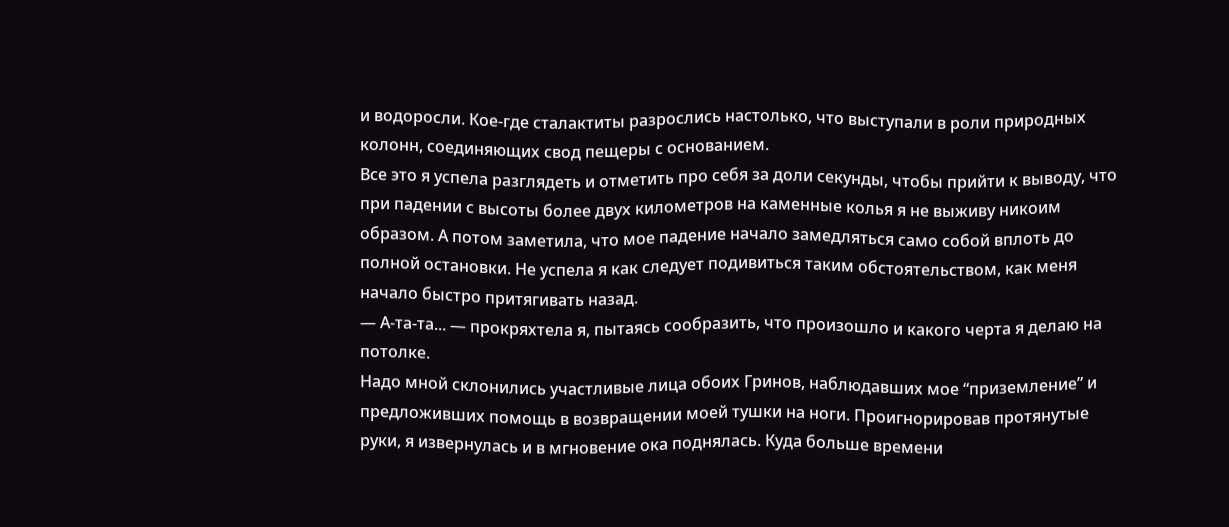и водоросли. Кое-где сталактиты разрослись настолько, что выступали в роли природных колонн, соединяющих свод пещеры с основанием.
Все это я успела разглядеть и отметить про себя за доли секунды, чтобы прийти к выводу, что при падении с высоты более двух километров на каменные колья я не выживу никоим образом. А потом заметила, что мое падение начало замедляться само собой вплоть до полной остановки. Не успела я как следует подивиться таким обстоятельством, как меня начало быстро притягивать назад.
— А-та-та... — прокряхтела я, пытаясь сообразить, что произошло и какого черта я делаю на потолке.
Надо мной склонились участливые лица обоих Гринов, наблюдавших мое “приземление” и предложивших помощь в возвращении моей тушки на ноги. Проигнорировав протянутые руки, я извернулась и в мгновение ока поднялась. Куда больше времени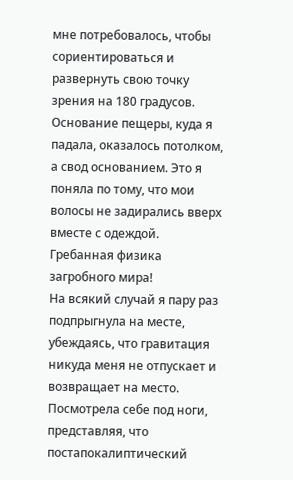мне потребовалось, чтобы сориентироваться и развернуть свою точку зрения на 180 градусов. Основание пещеры, куда я падала, оказалось потолком, а свод основанием. Это я поняла по тому, что мои волосы не задирались вверх вместе с одеждой.
Гребанная физика загробного мира!
На всякий случай я пару раз подпрыгнула на месте, убеждаясь, что гравитация никуда меня не отпускает и возвращает на место. Посмотрела себе под ноги, представляя, что постапокалиптический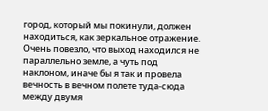город, который мы покинули, должен находиться, как зеркальное отражение.
Очень повезло, что выход находился не параллельно земле, а чуть под наклоном, иначе бы я так и провела вечность в вечном полете туда-сюда между двумя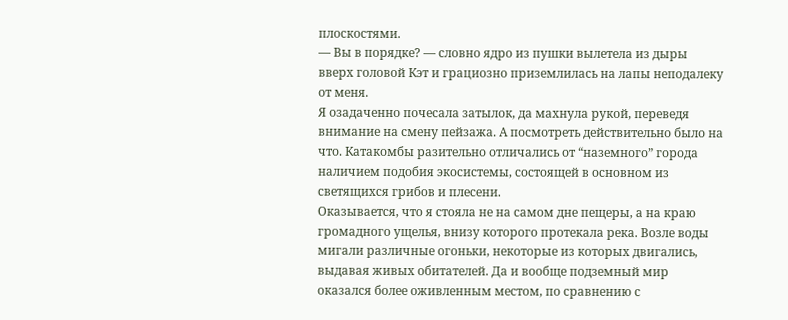плоскостями.
— Вы в порядке? — словно ядро из пушки вылетела из дыры вверх головой Кэт и грациозно приземлилась на лапы неподалеку от меня.
Я озадаченно почесала затылок, да махнула рукой, переведя внимание на смену пейзажа. А посмотреть действительно было на что. Катакомбы разительно отличались от “наземного” города наличием подобия экосистемы, состоящей в основном из светящихся грибов и плесени.
Оказывается, что я стояла не на самом дне пещеры, а на краю громадного ущелья, внизу которого протекала река. Возле воды мигали различные огоньки, некоторые из которых двигались, выдавая живых обитателей. Да и вообще подземный мир оказался более оживленным местом, по сравнению с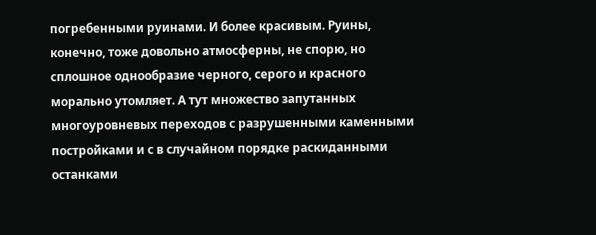погребенными руинами. И более красивым. Руины, конечно, тоже довольно атмосферны, не спорю, но сплошное однообразие черного, серого и красного морально утомляет. А тут множество запутанных многоуровневых переходов с разрушенными каменными постройками и с в случайном порядке раскиданными останками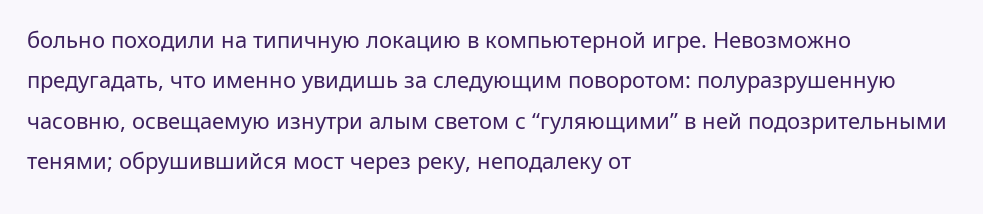больно походили на типичную локацию в компьютерной игре. Невозможно предугадать, что именно увидишь за следующим поворотом: полуразрушенную часовню, освещаемую изнутри алым светом с “гуляющими” в ней подозрительными тенями; обрушившийся мост через реку, неподалеку от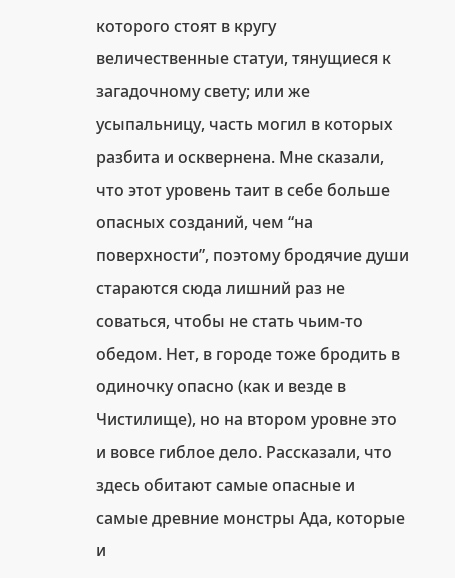которого стоят в кругу величественные статуи, тянущиеся к загадочному свету; или же усыпальницу, часть могил в которых разбита и осквернена. Мне сказали, что этот уровень таит в себе больше опасных созданий, чем “на поверхности”, поэтому бродячие души стараются сюда лишний раз не соваться, чтобы не стать чьим-то обедом. Нет, в городе тоже бродить в одиночку опасно (как и везде в Чистилище), но на втором уровне это и вовсе гиблое дело. Рассказали, что здесь обитают самые опасные и самые древние монстры Ада, которые и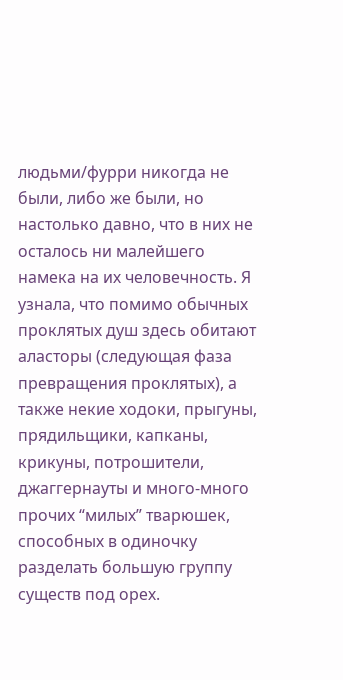людьми/фурри никогда не были, либо же были, но настолько давно, что в них не осталось ни малейшего намека на их человечность. Я узнала, что помимо обычных проклятых душ здесь обитают аласторы (следующая фаза превращения проклятых), а также некие ходоки, прыгуны, прядильщики, капканы, крикуны, потрошители, джаггернауты и много-много прочих “милых” тварюшек, способных в одиночку разделать большую группу существ под орех.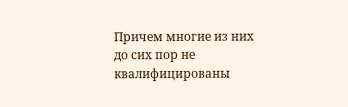Причем многие из них до сих пор не квалифицированы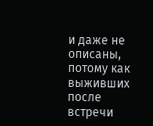и даже не описаны, потому как выживших после встречи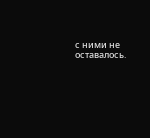с ними не оставалось.